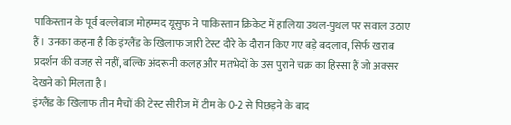पाकिस्तान के पूर्व बल्लेबाज मोहम्मद यूसुफ ने पाकिस्तान क्रिकेट में हालिया उथल-पुथल पर सवाल उठाए हैं। उनका कहना है कि इंग्लैंड के खिलाफ जारी टेस्ट दौरे के दौरान किए गए बड़े बदलाव, सिर्फ खराब प्रदर्शन की वजह से नहीं, बल्कि अंदरूनी कलह और मतभेदों के उस पुराने चक्र का हिस्सा हैं जो अक्सर देखने को मिलता है।
इंग्लैंड के खिलाफ तीन मैचों की टेस्ट सीरीज में टीम के 0-2 से पिछड़ने के बाद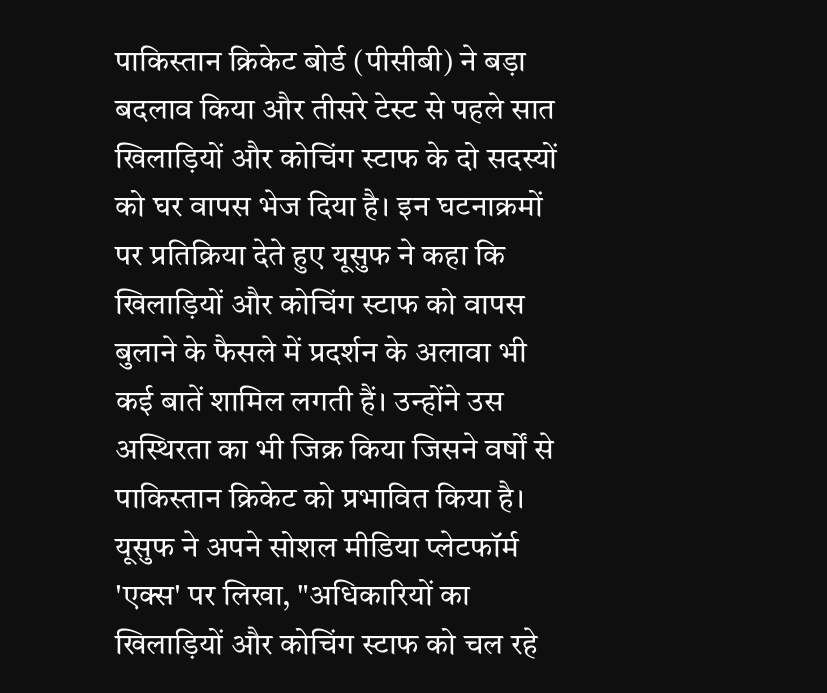पाकिस्तान क्रिकेट बोर्ड (पीसीबी) ने बड़ा बदलाव किया और तीसरे टेस्ट से पहले सात खिलाड़ियों और कोचिंग स्टाफ के दो सदस्यों को घर वापस भेज दिया है। इन घटनाक्रमों पर प्रतिक्रिया देते हुए यूसुफ ने कहा कि खिलाड़ियों और कोचिंग स्टाफ को वापस बुलाने के फैसले में प्रदर्शन के अलावा भी कई बातें शामिल लगती हैं। उन्होंने उस अस्थिरता का भी जिक्र किया जिसने वर्षों से पाकिस्तान क्रिकेट को प्रभावित किया है।
यूसुफ ने अपने सोशल मीडिया प्लेटफॉर्म 'एक्स' पर लिखा, "अधिकारियों का खिलाड़ियों और कोचिंग स्टाफ को चल रहे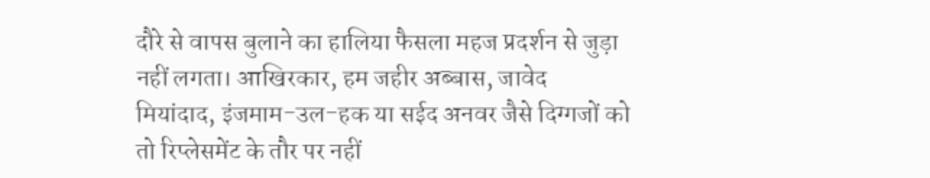दौरे से वापस बुलाने का हालिया फैसला महज प्रदर्शन से जुड़ा नहीं लगता। आखिरकार, हम जहीर अब्बास, जावेद मियांदाद, इंजमाम-उल-हक या सईद अनवर जैसे दिग्गजों को तो रिप्लेसमेंट के तौर पर नहीं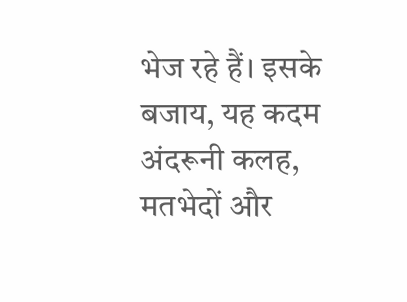भेज रहे हैं। इसके बजाय, यह कदम अंदरूनी कलह, मतभेदों और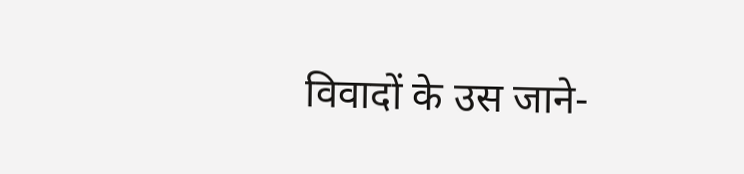विवादों के उस जाने-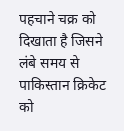पहचाने चक्र को दिखाता है जिसने लंबे समय से पाकिस्तान क्रिकेट को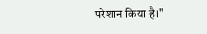परेशान किया है।"